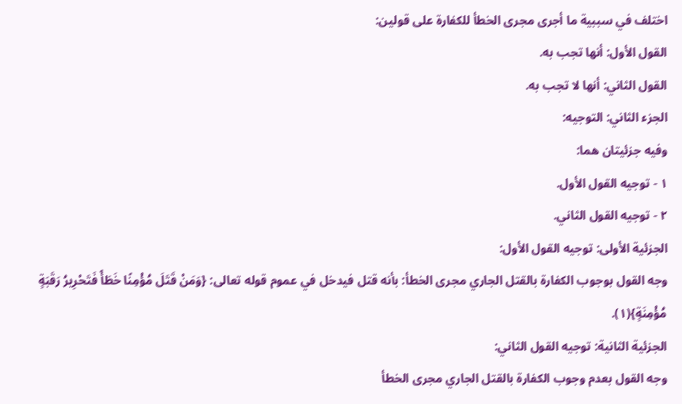اختلف في سببية ما أجرى مجرى الخطأ للكفارة على قولين:
القول الأول: أنها تجب به.
القول الثاني: أنها لا تجب به.
الجزء الثاني: التوجيه:
وفيه جزئيتان هما:
١ - توجيه القول الأول.
٢ - توجيه القول الثاني.
الجزئية الأولى: توجيه القول الأول:
وجه القول بوجوب الكفارة بالقتل الجاري مجرى الخطأ: بأنه قتل فيدخل في عموم قوله تعالى: {وَمَنْ قَتَلَ مُؤْمِنًا خَطَأً فَتَحْرِيرُ رَقَبَةٍ مُؤْمِنَةٍ}(١).
الجزئية الثانية: توجيه القول الثاني:
وجه القول بعدم وجوب الكفارة بالقتل الجاري مجرى الخطأ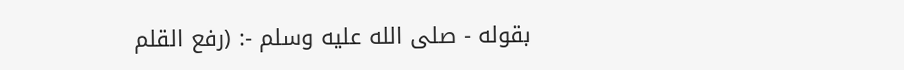بقوله - صلى الله عليه وسلم -: (رفع القلم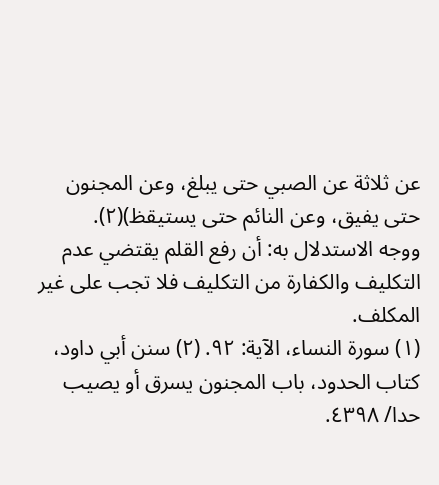عن ثلاثة عن الصبي حتى يبلغ، وعن المجنون حتى يفيق، وعن النائم حتى يستيقظ)(٢).
ووجه الاستدلال به: أن رفع القلم يقتضي عدم التكليف والكفارة من التكليف فلا تجب على غير المكلف.
(١) سورة النساء، الآية: ٩٢. (٢) سنن أبي داود، كتاب الحدود، باب المجنون يسرق أو يصيب حدا/ ٤٣٩٨.